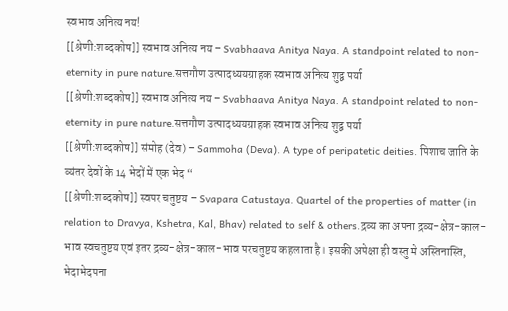स्वभाव अनित्य नय!
[[श्रेणी:शब्दकोष]] स्वभाव अनित्य नय – Svabhaava Anitya Naya. A standpoint related to non-eternity in pure nature.सत्तगौण उत्पादध्ययग्राहक स्वभाव अनित्य शुद्व पर्या
[[श्रेणी:शब्दकोष]] स्वभाव अनित्य नय – Svabhaava Anitya Naya. A standpoint related to non-eternity in pure nature.सत्तगौण उत्पादध्ययग्राहक स्वभाव अनित्य शुद्व पर्या
[[श्रेणी:शब्दकोष]] संमोह (देव) – Sammoha (Deva). A type of peripatetic deities. पिशाच जाति के व्यंतर देवों के 14 भेदों में एक भेद “
[[श्रेणी:शब्दकोष]] स्वपर चतुष्टय – Svapara Catustaya. Quartel of the properties of matter (in relation to Dravya, Kshetra, Kal, Bhav) related to self & others.द्रव्य का अपना द्रव्य-क्षेत्र-काल-भाव स्वचतुष्टय एवं इतर द्रव्य-क्षेत्र-काल-भाव परचतुष्टय कहलाता है। इसकी अपेक्षा ही वस्तु मे अस्तिनास्ति, भेदाभेदपना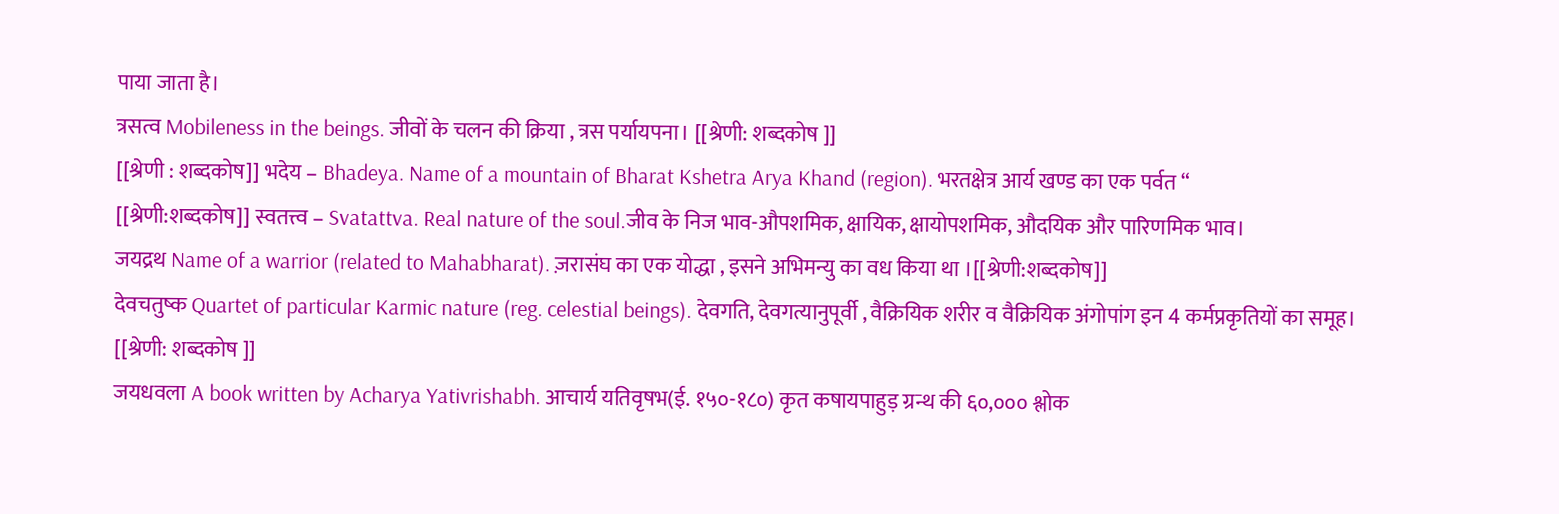पाया जाता है।
त्रसत्व Mobileness in the beings. जीवों के चलन की क्रिया , त्रस पर्यायपना। [[श्रेणी: शब्दकोष ]]
[[श्रेणी : शब्दकोष]] भदेय – Bhadeya. Name of a mountain of Bharat Kshetra Arya Khand (region). भरतक्षेत्र आर्य खण्ड का एक पर्वत “
[[श्रेणी:शब्दकोष]] स्वतत्त्व – Svatattva. Real nature of the soul.जीव के निज भाव-औपशमिक, क्षायिक, क्षायोपशमिक, औदयिक और पारिणमिक भाव।
जयद्रथ Name of a warrior (related to Mahabharat). ज़रासंघ का एक योद्धा , इसने अभिमन्यु का वध किया था ।[[श्रेणी:शब्दकोष]]
देवचतुष्क Quartet of particular Karmic nature (reg. celestial beings). देवगति, देवगत्यानुपूर्वी , वैक्रियिक शरीर व वैक्रियिक अंगोपांग इन 4 कर्मप्रकृतियों का समूह। [[श्रेणी: शब्दकोष ]]
जयधवला A book written by Acharya Yativrishabh. आचार्य यतिवृषभ(ई. १५०-१८०) कृत कषायपाहुड़ ग्रन्थ की ६०,००० श्लोक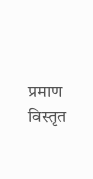प्रमाण विस्तृत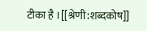टीका है ।[[श्रेणी:शब्दकोष]]